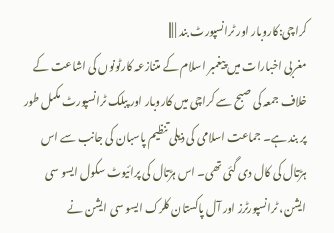کراچی:کاروبار اور ٹرانسپورٹ بند | |||
مغربی اخبارات میں پیغمبر اسلام کے متنازعہ کارٹونوں کی اشاعت کے خلاف جمعہ کی صبح سے کراچی میں کاروبار اور پبلک ٹرانسپورٹ مکمل طور پر بند ہے۔ جماعت اسلامی کی ذیلی تنظیم پاسبان کی جانب سے اس ہڑتال کی کال دی گئی تھی۔ اس ہڑتال کی پرائیوٹ سکول ایسو سی ایشن، ٹرانسپورٹرز اور آل پاکستان کلرک ایسو سی ایشن نے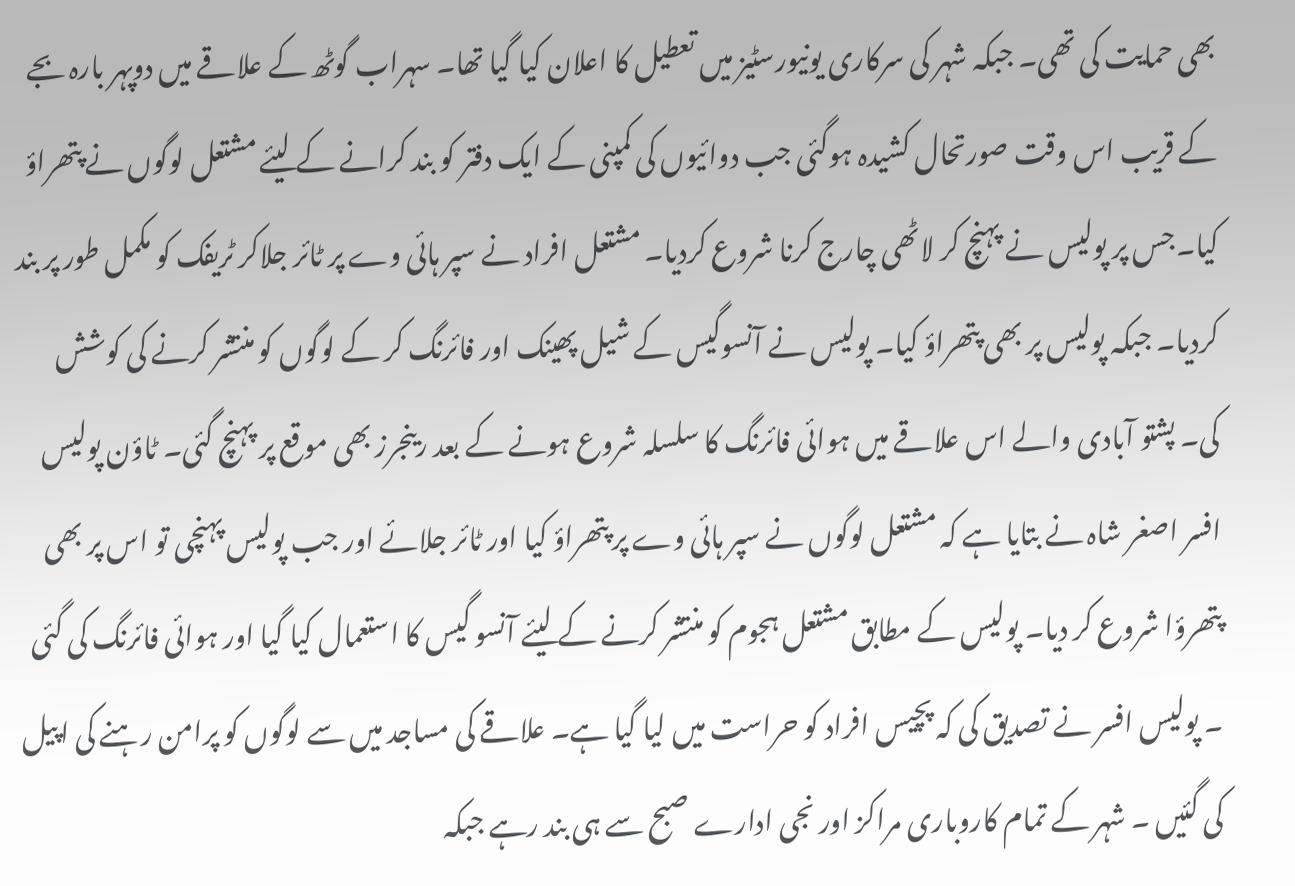بھی حمایت کی تھی۔ جبکہ شہر کی سرکاری یونیورسٹیز میں تعطیل کا اعلان کیا گیا تھا۔ سہراب گوٹھ کے علاقے میں دوپہر بارہ بجے کے قریب اس وقت صورتحال کشیدہ ہوگئی جب دوائیوں کی کمپنی کے ایک دفتر کو بند کرانے کے لیئے مشتعل لوگوں نے پتھراؤ کیا۔جس پر پولیس نے پہنچ کر لاٹھی چارج کرنا شروع کردیا۔ مشتعل افراد نے سپر ہائی وے پر ٹائر جلاکر ٹریفک کو مکمل طور پر بند کردیا۔ جبکہ پولیس پر بھی پتھراؤ کیا۔ پولیس نے آنسوگیس کے شیل پھینک اور فائرنگ کر کے لوگوں کو منتشر کرنے کی کوشش کی۔ پشتو آبادی والے اس علاقے میں ہوائی فائرنگ کا سلسلہ شروع ہونے کے بعد رینجرز بھی موقع پر پہنچ گئی۔ ٹاؤن پولیس افسر اصغر شاہ نے بتایا ہے کہ مشتعل لوگوں نے سپر ہائی وے پر پتھراؤ کیا اور ٹائر جلائے اور جب پولیس پہنچی تو اس پر بھی پتھرؤا شروع کر دیا۔ پولیس کے مطابق مشتعل ہجوم کو منتشر کرنے کے لیئے آنسو گیس کا استعمال کیا گیا اور ہوائی فائرنگ کی گئی ۔ پولیس افسر نے تصدیق کی کہ پچیس افراد کو حراست میں لیا گیا ہے۔ علاقے کی مساجد میں سے لوگوں کو پرامن رہنے کی اپیل کی گئیں ۔ شہر کے تمام کاروباری مراکز اور نجی ادارے صبح سے ہی بند رہے جبکہ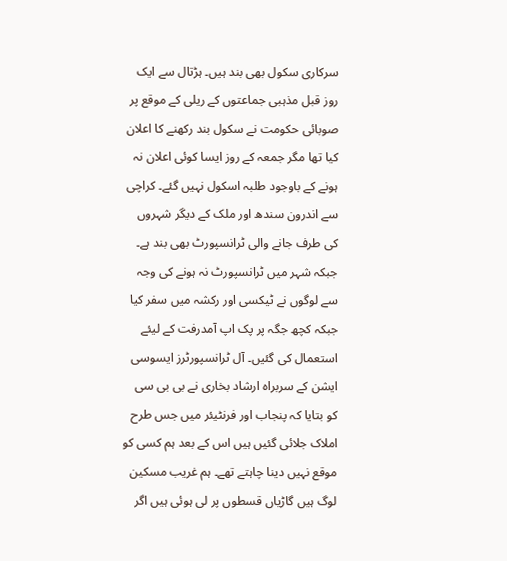سرکاری سکول بھی بند ہیں۔ ہڑتال سے ایک روز قبل مذہبی جماعتوں کے ریلی کے موقع پر صوبائی حکومت نے سکول بند رکھنے کا اعلان کیا تھا مگر جمعہ کے روز ایسا کوئی اعلان نہ ہونے کے باوجود طلبہ اسکول نہیں گئے۔ کراچی سے اندرون سندھ اور ملک کے دیگر شہروں کی طرف جانے والی ٹرانسپورٹ بھی بند ہے۔ جبکہ شہر میں ٹرانسپورٹ نہ ہونے کی وجہ سے لوگوں نے ٹیکسی اور رکشہ میں سفر کیا جبکہ کچھ جگہ پر پک اپ آمدرفت کے لیئے استعمال کی گئیں۔ آل ٹرانسپورٹرز ایسوسی ایشن کے سربراہ ارشاد بخاری نے بی بی سی کو بتایا کہ پنجاب اور فرنٹیئر میں جس طرح املاک جلائی گئیں ہیں اس کے بعد ہم کسی کو موقع نہیں دینا چاہتے تھے۔ ہم غریب مسکین لوگ ہیں گاڑیاں قسطوں پر لی ہوئی ہیں اگر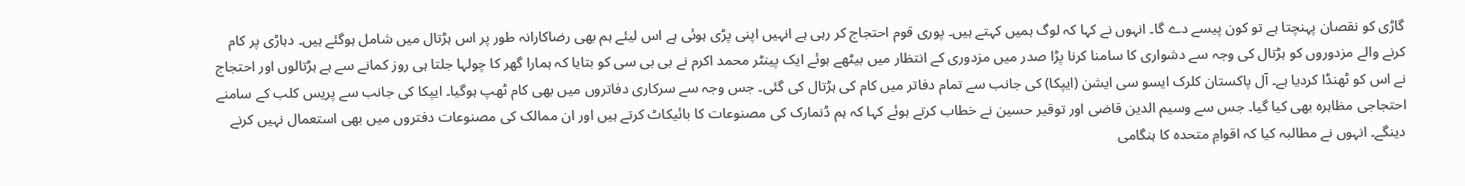گاڑی کو نقصان پہنچتا ہے تو کون پیسے دے گا۔ انہوں نے کہا کہ لوگ ہمیں کہتے ہیں۔ پوری قوم احتجاج کر رہی ہے انہیں اپنی پڑی ہوئی ہے اس لیئے ہم بھی رضاکارانہ طور پر اس ہڑتال میں شامل ہوگئے ہیں۔ دہاڑی پر کام کرنے والے مزدوروں کو ہڑتال کی وجہ سے دشواری کا سامنا کرنا پڑا صدر میں مزدوری کے انتظار میں بیٹھے ہوئے ایک پینٹر محمد اکرم نے بی بی سی کو بتایا کہ ہمارا گھر کا چولہا جلتا ہی روز کمانے سے ہے ہڑتالوں اور احتجاج نے اس کو ٹھنڈا کردیا ہے۔ آل پاکستان کلرک ایسو سی ایشن (ایپکا) کی جانب سے تمام دفاتر میں کام کی ہڑتال کی گئی۔ جس وجہ سے سرکاری دفاتروں میں بھی کام ٹھپ ہوگیا۔ ایپکا کی جانب سے پریس کلب کے سامنے احتجاجی مظاہرہ بھی کیا گیا۔ جس سے وسیم الدین قاضی اور توقیر حسین نے خطاب کرتے ہوئے کہا کہ ہم ڈنمارک کی مصنوعات کا بائیکاٹ کرتے ہیں اور ان ممالک کی مصنوعات دفتروں میں بھی استعمال نہیں کرنے دینگے۔ انہوں نے مطالبہ کیا کہ اقوامِ متحدہ کا ہنگامی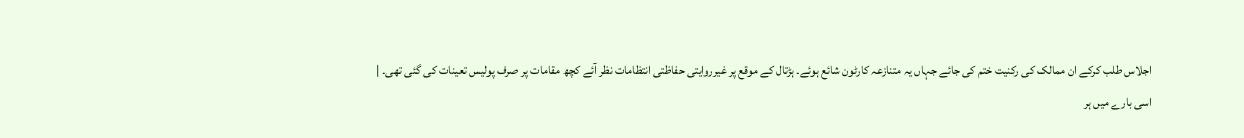اجلاس طلب کرکے ان ممالک کی رکنیت ختم کی جائے جہاں یہ متنازعہ کارٹون شائع ہوئے۔ ہڑتال کے موقع پر غیرروایتی حفاظتی انتظامات نظر آئے کچھ مقامات پر صرف پولیس تعینات کی گئی تھی۔ |
اسی بارے میں ہر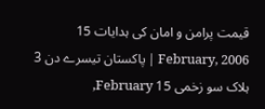قیمت پرامن و امان کی ہدایات 15 February, 2006 | پاکستان تیسرے دن 3 ہلاک سو زخمی 15 February,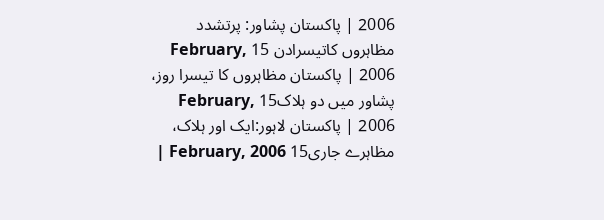2006 | پاکستان پشاور: پرتشدد مظاہروں کاتیسرادن 15 February, 2006 | پاکستان مظاہروں کا تیسرا روز، پشاور میں دو ہلاک15 February, 2006 | پاکستان لاہور:ایک اور ہلاک، مظاہرے جاری15 February, 2006 |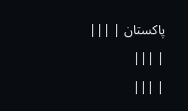پاکستان | |||
| |||
| |||